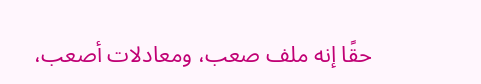حقًا إنه ملف صعب، ومعادلات أصعب،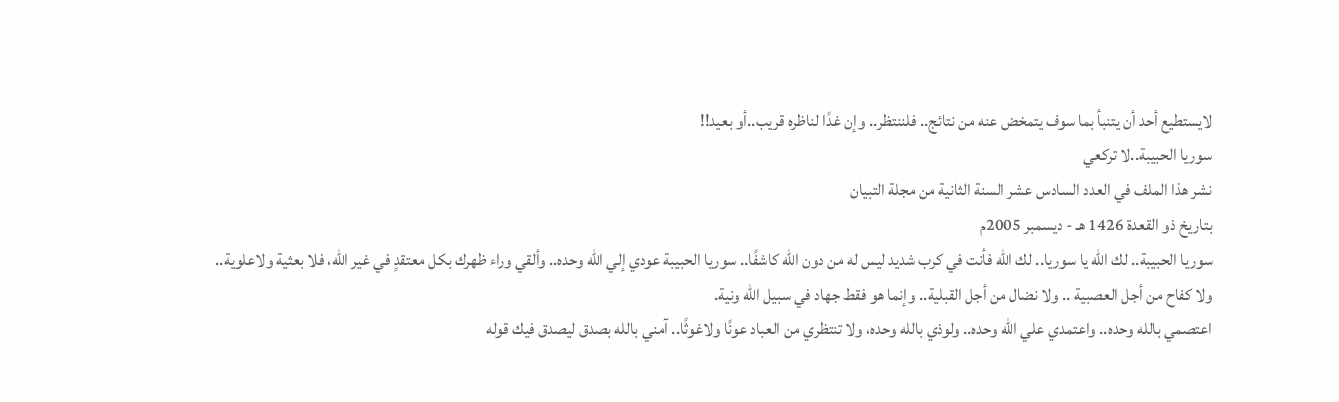لايستطيع أحد أن يتنبأ بما سوف يتمخض عنه من نتائج.. فلننتظر.. وإن غدًا لناظره قريب..أو بعيد!!
سوريا الحبيبة..لا تركعي
نشر هذا الملف في العدد السادس عشر السنة الثانية من مجلة التبيان
بتاريخ ذو القعدة 1426 هـ - ديسمبر 2005م
سوريا الحبيبة.. لك الله يا سوريا.. لك الله فأنت في كرب شديد ليس له من دون الله كاشفًا.. سوريا الحبيبة عودي إلي الله وحده.. وألقي وراء ظهرك بكل معتقدٍ في غير الله، فلا بعثية ولاعلوية.. ولا كفاح من أجل العصبية .. ولا نضال من أجل القبلية.. وإنما هو فقط جهاد في سبيل الله ونية.
اعتصمي بالله وحده.. واعتمدي علي الله وحده.. ولوذي بالله وحده، ولا تنتظري من العباد عونًا ولاغوثًا.. آمني بالله بصدق ليصدق فيك قوله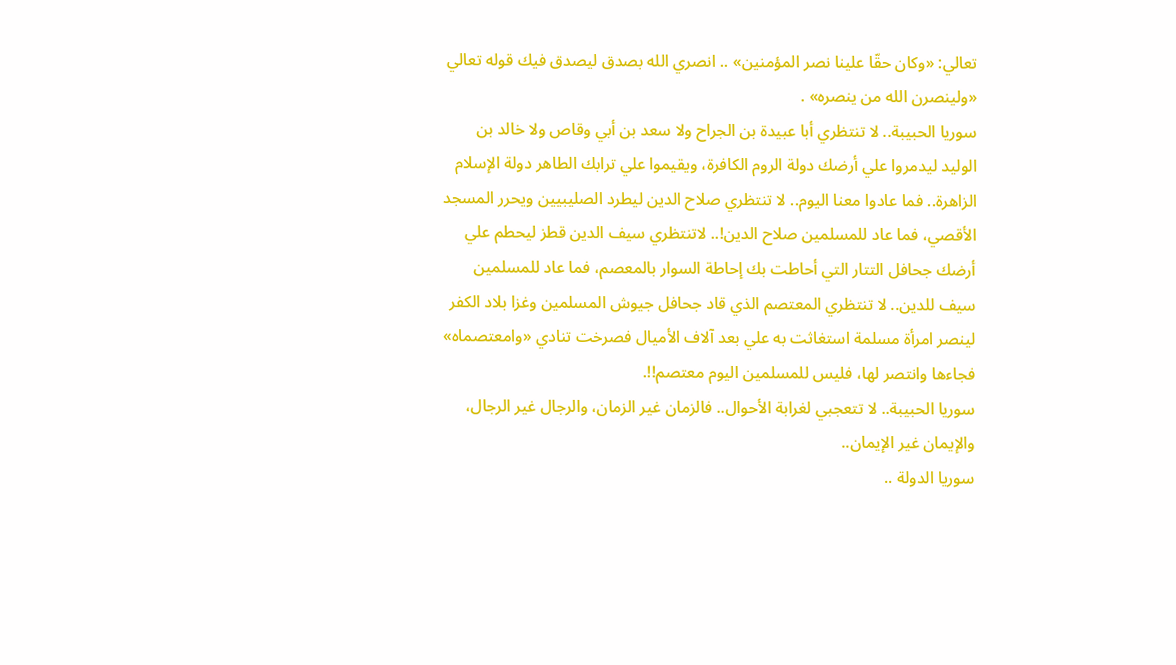تعالي: «وكان حقّا علينا نصر المؤمنين» .. انصري الله بصدق ليصدق فيك قوله تعالي «ولينصرن الله من ينصره» .
سوريا الحبيبة.. لا تنتظري أبا عبيدة بن الجراح ولا سعد بن أبي وقاص ولا خالد بن الوليد ليدمروا علي أرضك دولة الروم الكافرة، ويقيموا علي ترابك الطاهر دولة الإسلام الزاهرة.. فما عادوا معنا اليوم.. لا تنتظري صلاح الدين ليطرد الصليبيين ويحرر المسجد الأقصي، فما عاد للمسلمين صلاح الدين!.. لاتنتظري سيف الدين قطز ليحطم علي أرضك جحافل التتار التي أحاطت بك إحاطة السوار بالمعصم، فما عاد للمسلمين سيف للدين.. لا تنتظري المعتصم الذي قاد جحافل جيوش المسلمين وغزا بلاد الكفر لينصر امرأة مسلمة استغاثت به علي بعد آلاف الأميال فصرخت تنادي «وامعتصماه» فجاءها وانتصر لها، فليس للمسلمين اليوم معتصم!!.
سوريا الحبيبة.. لا تتعجبي لغرابة الأحوال.. فالزمان غير الزمان، والرجال غير الرجال، والإيمان غير الإيمان..
سوريا الدولة ..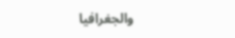والجغرافيا